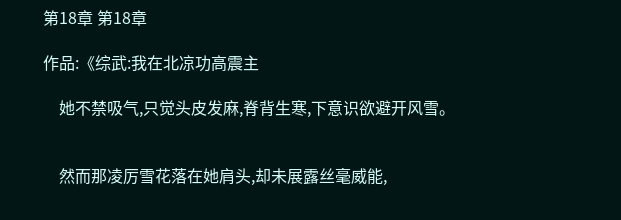第18章 第18章

作品:《综武:我在北凉功高震主

    她不禁吸气,只觉头皮发麻,脊背生寒,下意识欲避开风雪。


    然而那凌厉雪花落在她肩头,却未展露丝毫威能,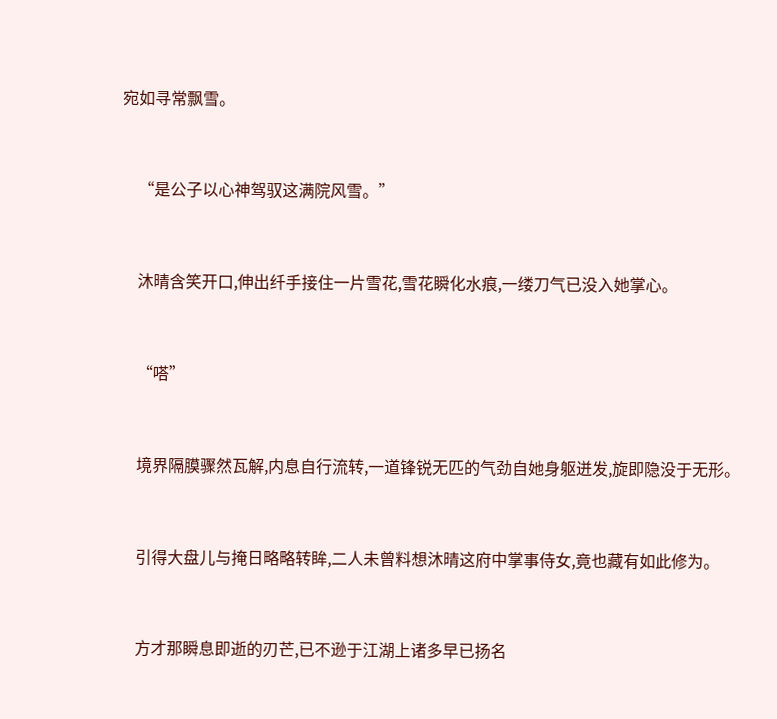宛如寻常飘雪。


    “是公子以心神驾驭这满院风雪。”


    沐晴含笑开口,伸出纤手接住一片雪花,雪花瞬化水痕,一缕刀气已没入她掌心。


    “嗒”


    境界隔膜骤然瓦解,内息自行流转,一道锋锐无匹的气劲自她身躯迸发,旋即隐没于无形。


    引得大盘儿与掩日略略转眸,二人未曾料想沐晴这府中掌事侍女,竟也藏有如此修为。


    方才那瞬息即逝的刃芒,已不逊于江湖上诸多早已扬名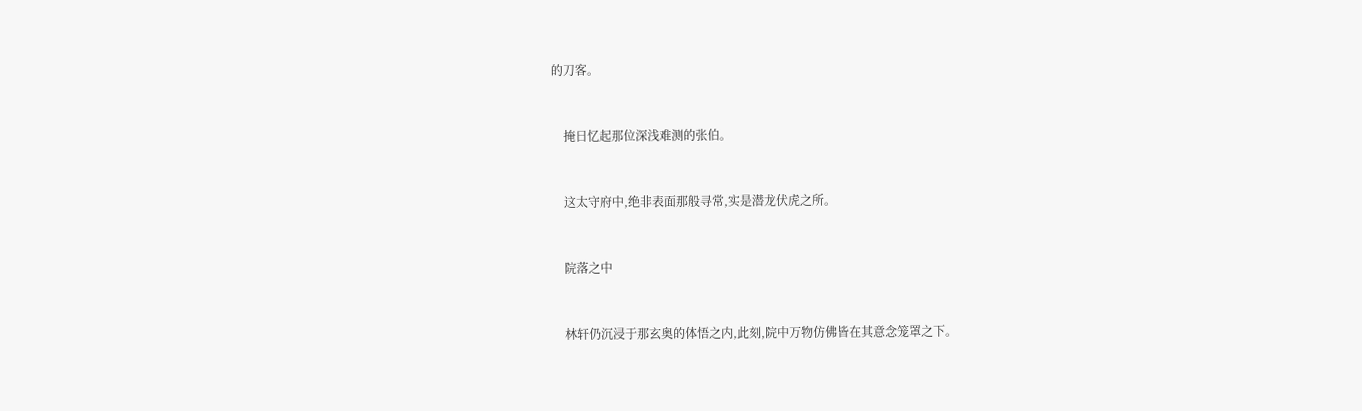的刀客。


    掩日忆起那位深浅难测的张伯。


    这太守府中,绝非表面那般寻常,实是潜龙伏虎之所。


    院落之中


    林轩仍沉浸于那玄奥的体悟之内,此刻,院中万物仿佛皆在其意念笼罩之下。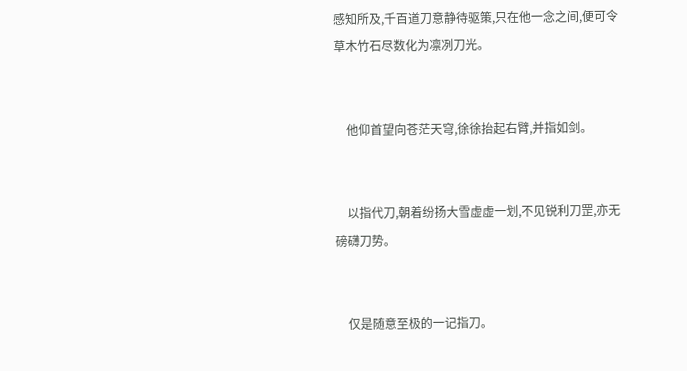感知所及,千百道刀意静待驱策,只在他一念之间,便可令草木竹石尽数化为凛冽刀光。


    他仰首望向苍茫天穹,徐徐抬起右臂,并指如剑。


    以指代刀,朝着纷扬大雪虚虚一划,不见锐利刀罡,亦无磅礴刀势。


    仅是随意至极的一记指刀。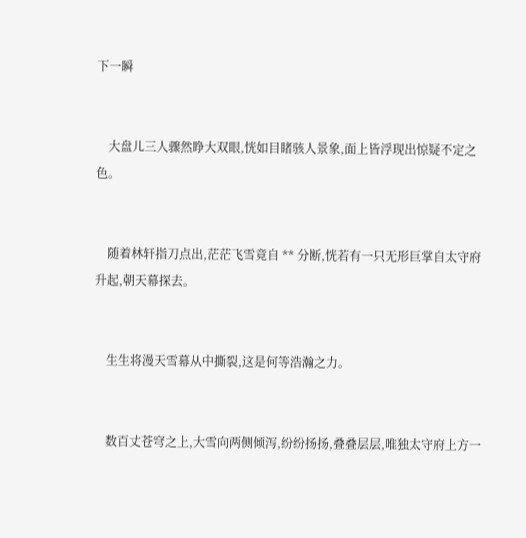下一瞬


    大盘儿三人骤然睁大双眼,恍如目睹骇人景象,面上皆浮现出惊疑不定之色。


    随着林轩指刀点出,茫茫飞雪竟自 ** 分断,恍若有一只无形巨掌自太守府升起,朝天幕探去。


    生生将漫天雪幕从中撕裂,这是何等浩瀚之力。


    数百丈苍穹之上,大雪向两侧倾泻,纷纷扬扬,叠叠层层,唯独太守府上方一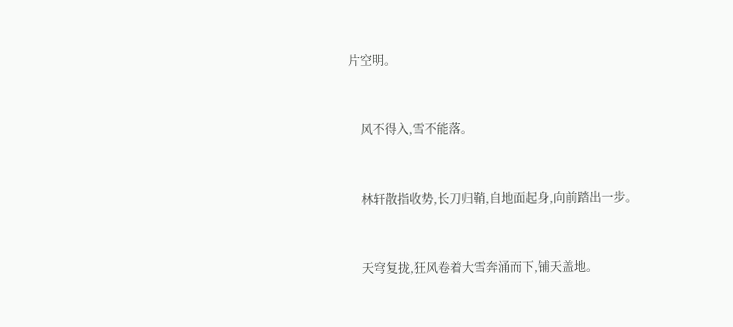片空明。


    风不得入,雪不能落。


    林轩散指收势,长刀归鞘,自地面起身,向前踏出一步。


    天穹复拢,狂风卷着大雪奔涌而下,铺天盖地。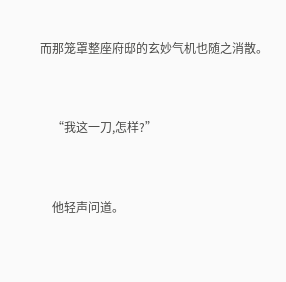而那笼罩整座府邸的玄妙气机也随之消散。


    “我这一刀,怎样?”


    他轻声问道。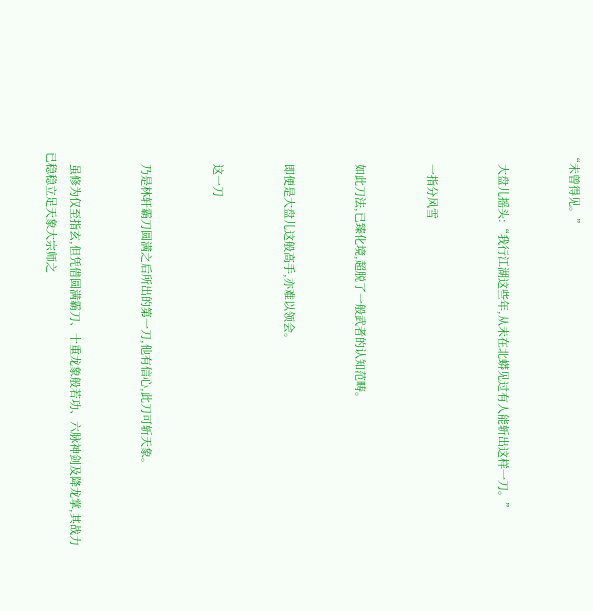“未曾得见。”


    大盘儿摇头:“我行江湖这些年,从未在北蟒见过有人能斩出这样一刀。”


    一指分风雪


    如此刀法,已臻化境,超脱了一般武者的认知范畴。


    即便是大盘儿这般高手,亦难以领会。


    这一刀


    乃是林轩霸刀圆满之后所出的第一刀,他有信心,此刀可斩天象。


    虽修为仅至指玄,但凭借圆满霸刀、十重龙象般若功、六脉神剑及降龙掌,其战力已稳稳立足天象大宗师之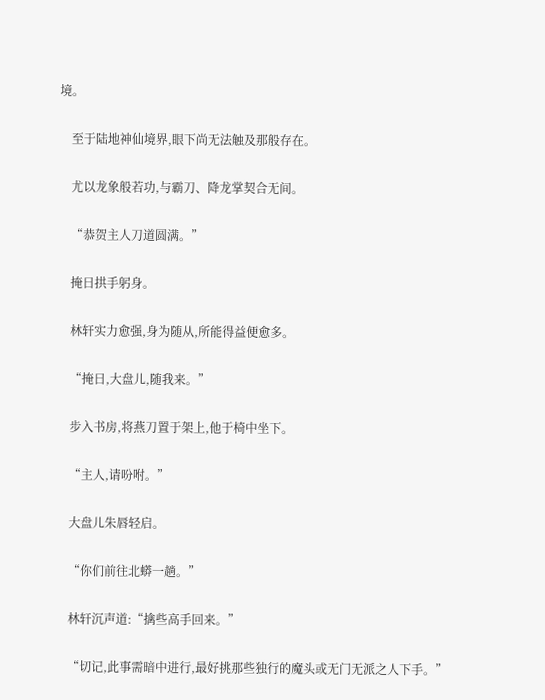境。


    至于陆地神仙境界,眼下尚无法触及那般存在。


    尤以龙象般若功,与霸刀、降龙掌契合无间。


    “恭贺主人刀道圆满。”


    掩日拱手躬身。


    林轩实力愈强,身为随从,所能得益便愈多。


    “掩日,大盘儿,随我来。”


    步入书房,将燕刀置于架上,他于椅中坐下。


    “主人,请吩咐。”


    大盘儿朱唇轻启。


    “你们前往北蟒一趟。”


    林轩沉声道:“擒些高手回来。”


    “切记,此事需暗中进行,最好挑那些独行的魔头或无门无派之人下手。”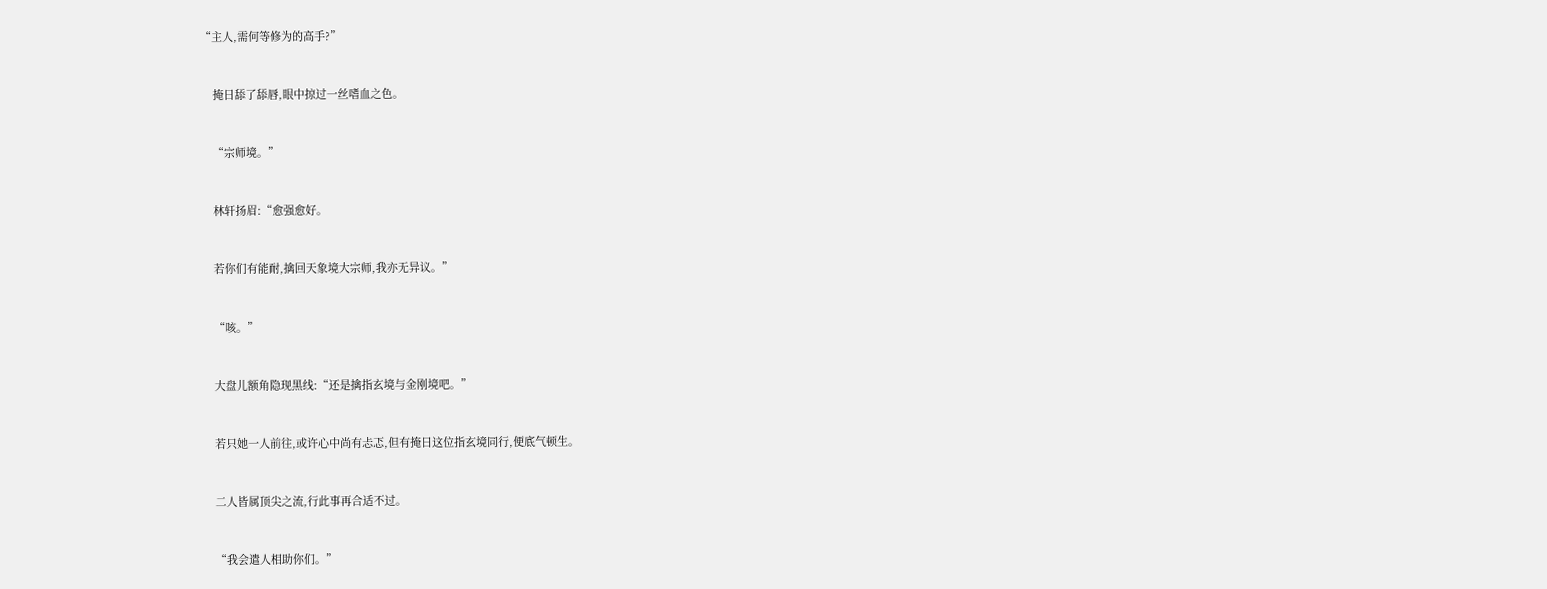“主人,需何等修为的高手?”


    掩日舔了舔唇,眼中掠过一丝嗜血之色。


    “宗师境。”


    林轩扬眉:“愈强愈好。


    若你们有能耐,擒回天象境大宗师,我亦无异议。”


    “咳。”


    大盘儿额角隐现黑线:“还是擒指玄境与金刚境吧。”


    若只她一人前往,或许心中尚有忐忑,但有掩日这位指玄境同行,便底气顿生。


    二人皆属顶尖之流,行此事再合适不过。


    “我会遣人相助你们。”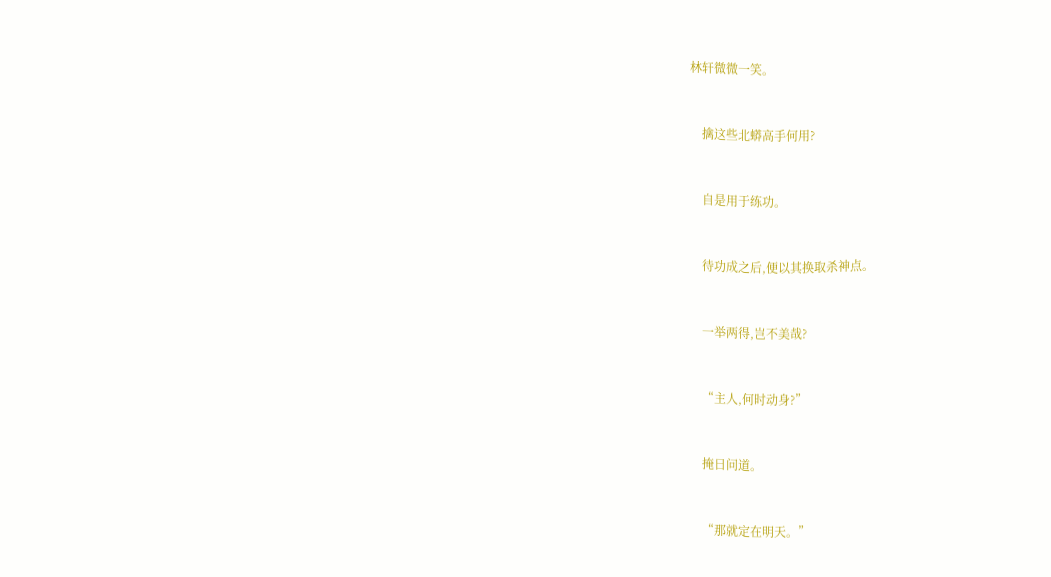林轩微微一笑。


    擒这些北蟒高手何用?


    自是用于练功。


    待功成之后,便以其换取杀神点。


    一举两得,岂不美哉?


    “主人,何时动身?”


    掩日问道。


    “那就定在明天。”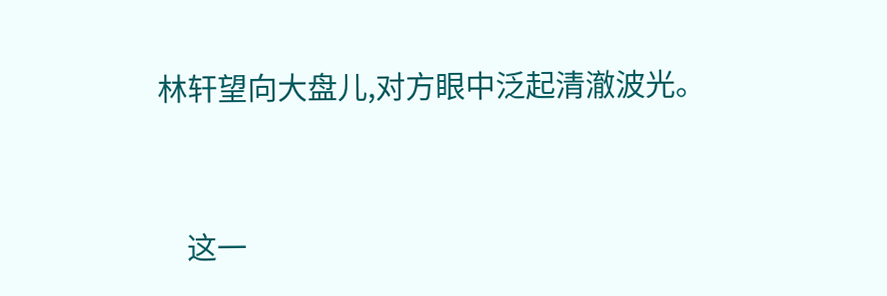林轩望向大盘儿,对方眼中泛起清澈波光。


    这一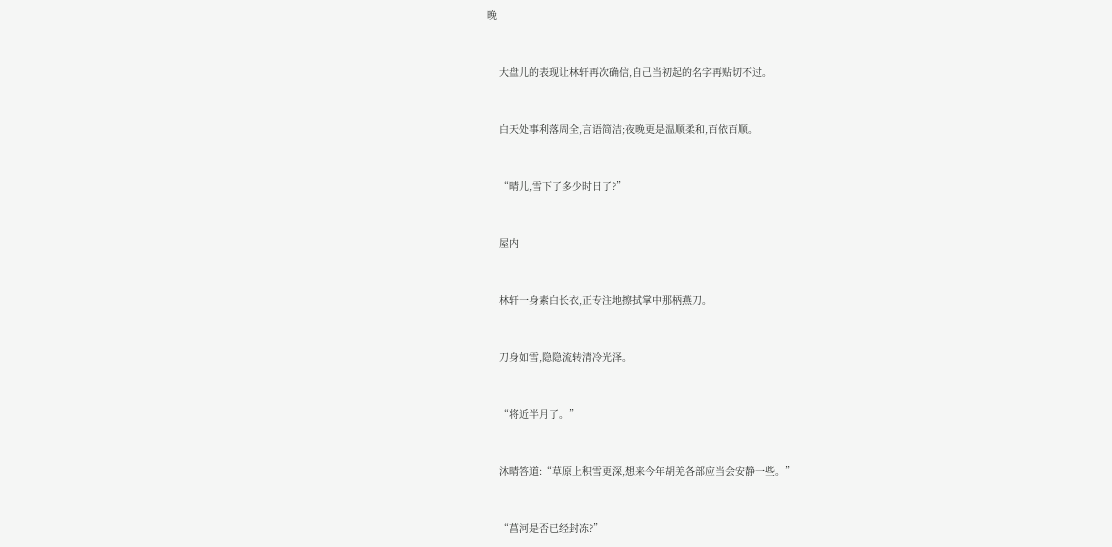晚


    大盘儿的表现让林轩再次确信,自己当初起的名字再贴切不过。


    白天处事利落周全,言语简洁;夜晚更是温顺柔和,百依百顺。


    “晴儿,雪下了多少时日了?”


    屋内


    林轩一身素白长衣,正专注地擦拭掌中那柄燕刀。


    刀身如雪,隐隐流转清冷光泽。


    “将近半月了。”


    沐晴答道:“草原上积雪更深,想来今年胡羌各部应当会安静一些。”


    “菖河是否已经封冻?”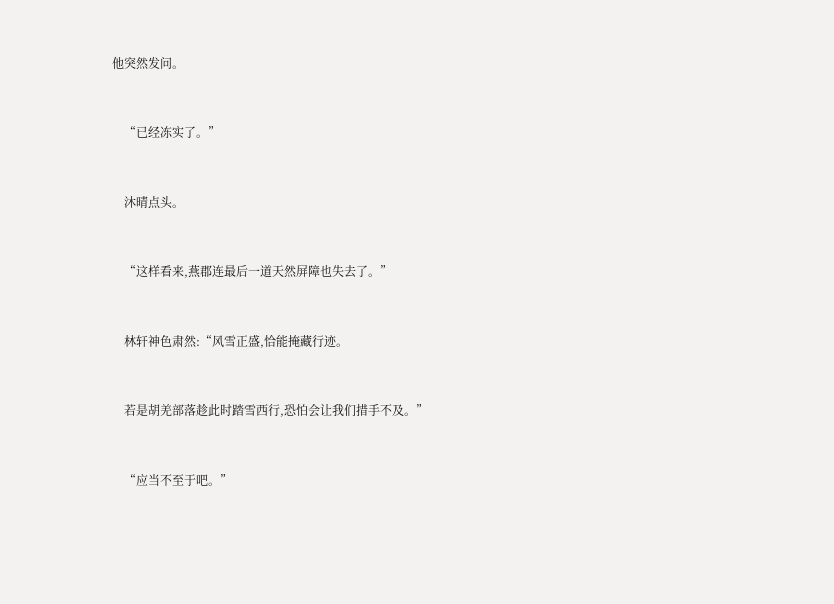他突然发问。


    “已经冻实了。”


    沐晴点头。


    “这样看来,燕郡连最后一道天然屏障也失去了。”


    林轩神色肃然:“风雪正盛,恰能掩藏行迹。


    若是胡羌部落趁此时踏雪西行,恐怕会让我们措手不及。”


    “应当不至于吧。”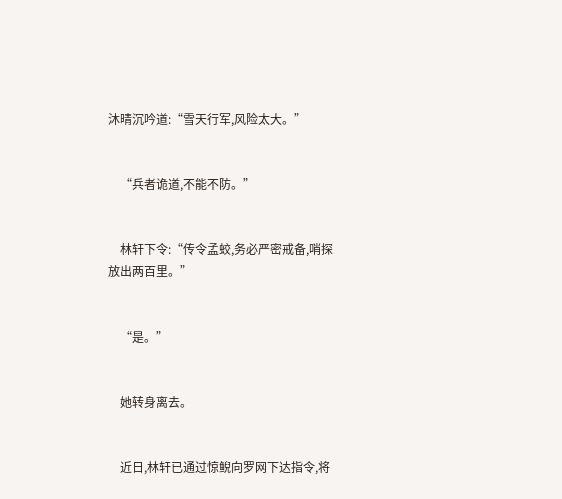沐晴沉吟道:“雪天行军,风险太大。”


    “兵者诡道,不能不防。”


    林轩下令:“传令孟蛟,务必严密戒备,哨探放出两百里。”


    “是。”


    她转身离去。


    近日,林轩已通过惊鲵向罗网下达指令,将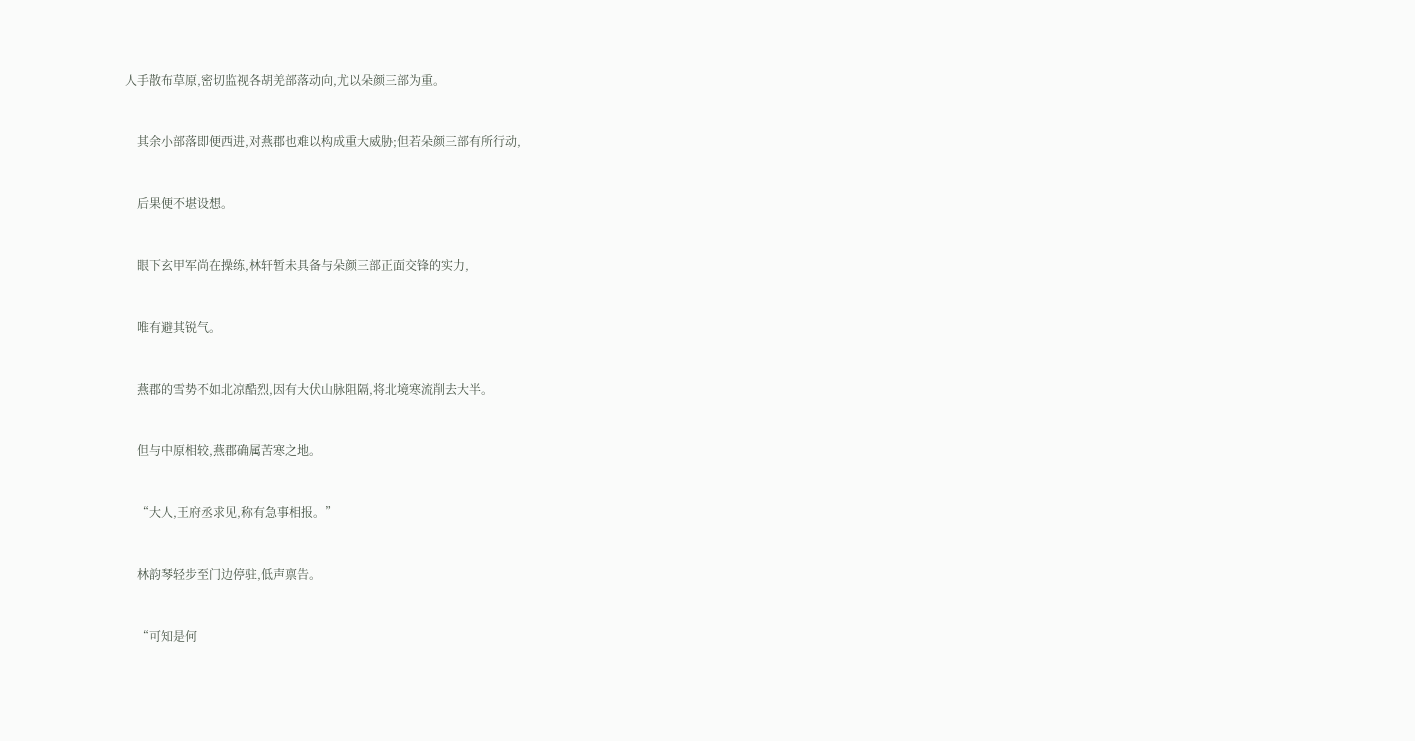人手散布草原,密切监视各胡羌部落动向,尤以朵颜三部为重。


    其余小部落即便西进,对燕郡也难以构成重大威胁;但若朵颜三部有所行动,


    后果便不堪设想。


    眼下玄甲军尚在操练,林轩暂未具备与朵颜三部正面交锋的实力,


    唯有避其锐气。


    燕郡的雪势不如北凉酷烈,因有大伏山脉阻隔,将北境寒流削去大半。


    但与中原相较,燕郡确属苦寒之地。


    “大人,王府丞求见,称有急事相报。”


    林韵琴轻步至门边停驻,低声禀告。


    “可知是何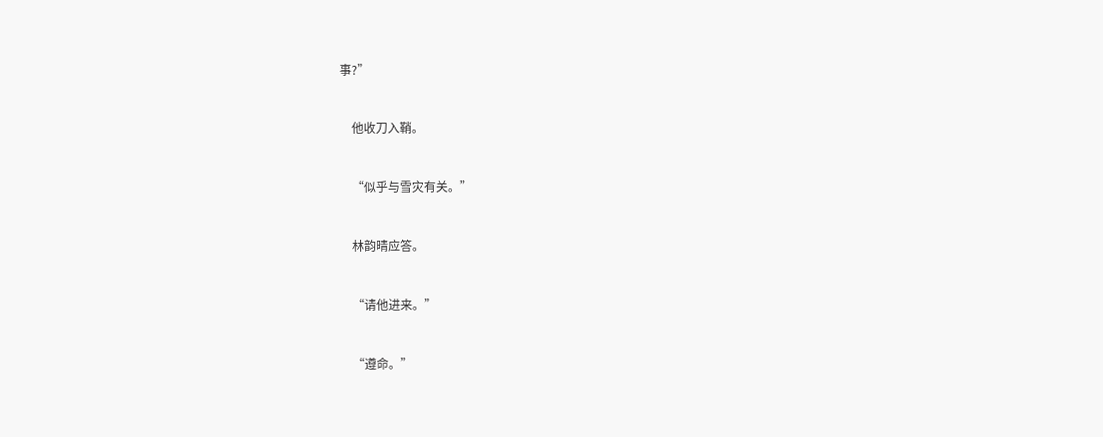事?”


    他收刀入鞘。


    “似乎与雪灾有关。”


    林韵晴应答。


    “请他进来。”


    “遵命。”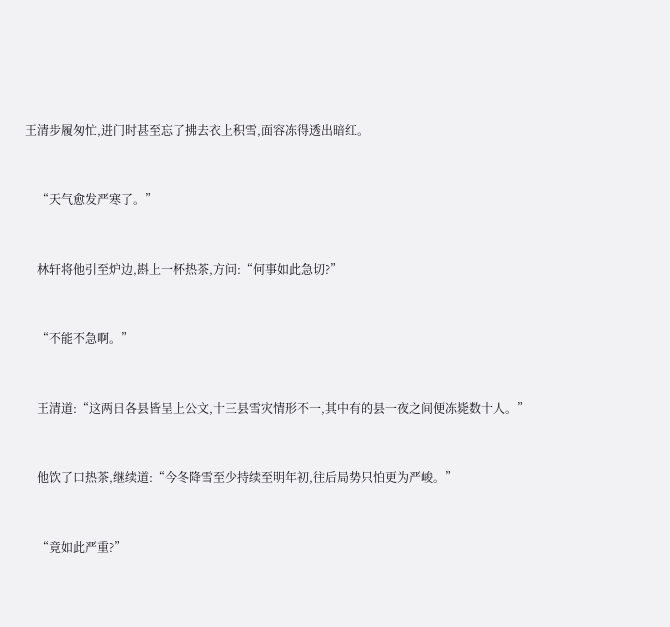王清步履匆忙,进门时甚至忘了拂去衣上积雪,面容冻得透出暗红。


    “天气愈发严寒了。”


    林轩将他引至炉边,斟上一杯热茶,方问:“何事如此急切?”


    “不能不急啊。”


    王清道:“这两日各县皆呈上公文,十三县雪灾情形不一,其中有的县一夜之间便冻毙数十人。”


    他饮了口热茶,继续道:“今冬降雪至少持续至明年初,往后局势只怕更为严峻。”


    “竟如此严重?”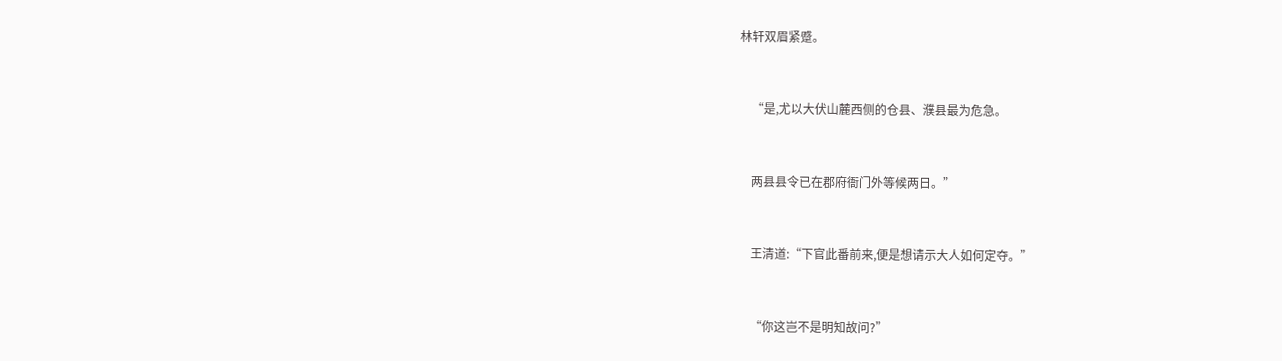林轩双眉紧蹙。


    “是,尤以大伏山麓西侧的仓县、濮县最为危急。


    两县县令已在郡府衙门外等候两日。”


    王清道:“下官此番前来,便是想请示大人如何定夺。”


    “你这岂不是明知故问?”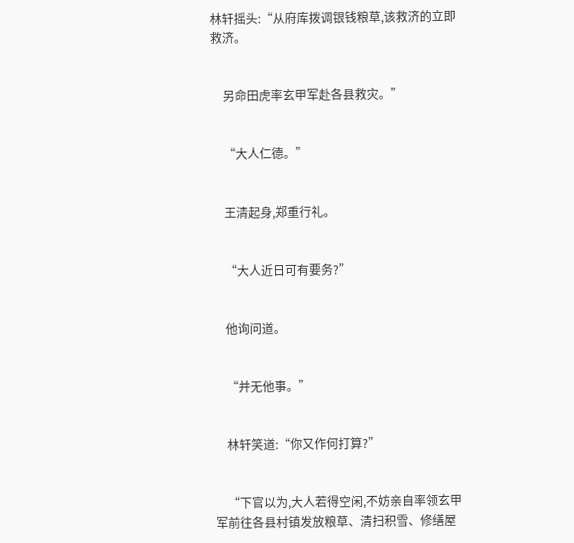林轩摇头:“从府库拨调银钱粮草,该救济的立即救济。


    另命田虎率玄甲军赴各县救灾。”


    “大人仁德。”


    王清起身,郑重行礼。


    “大人近日可有要务?”


    他询问道。


    “并无他事。”


    林轩笑道:“你又作何打算?”


    “下官以为,大人若得空闲,不妨亲自率领玄甲军前往各县村镇发放粮草、清扫积雪、修缮屋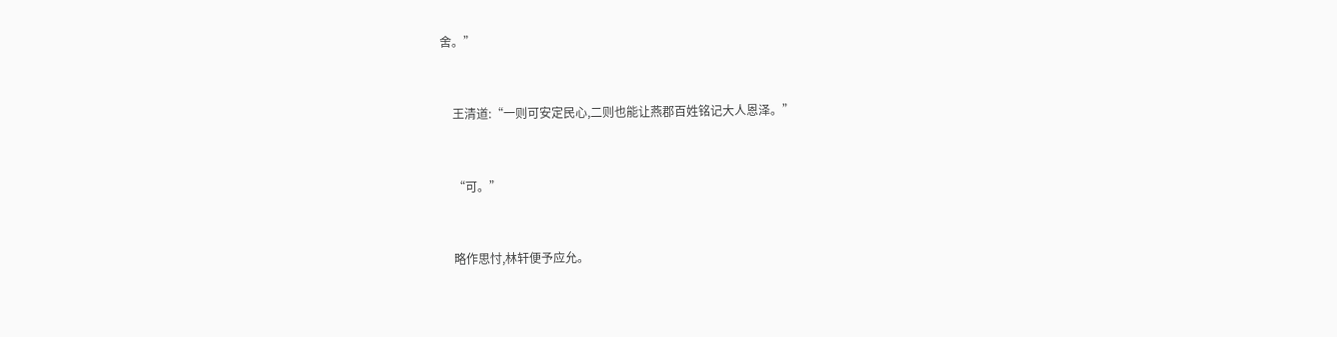舍。”


    王清道:“一则可安定民心,二则也能让燕郡百姓铭记大人恩泽。”


    “可。”


    略作思忖,林轩便予应允。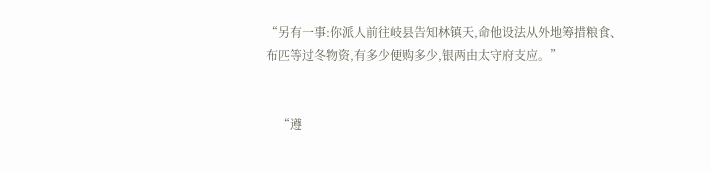“另有一事:你派人前往岐县告知林镇天,命他设法从外地筹措粮食、布匹等过冬物资,有多少便购多少,银两由太守府支应。”


    “遵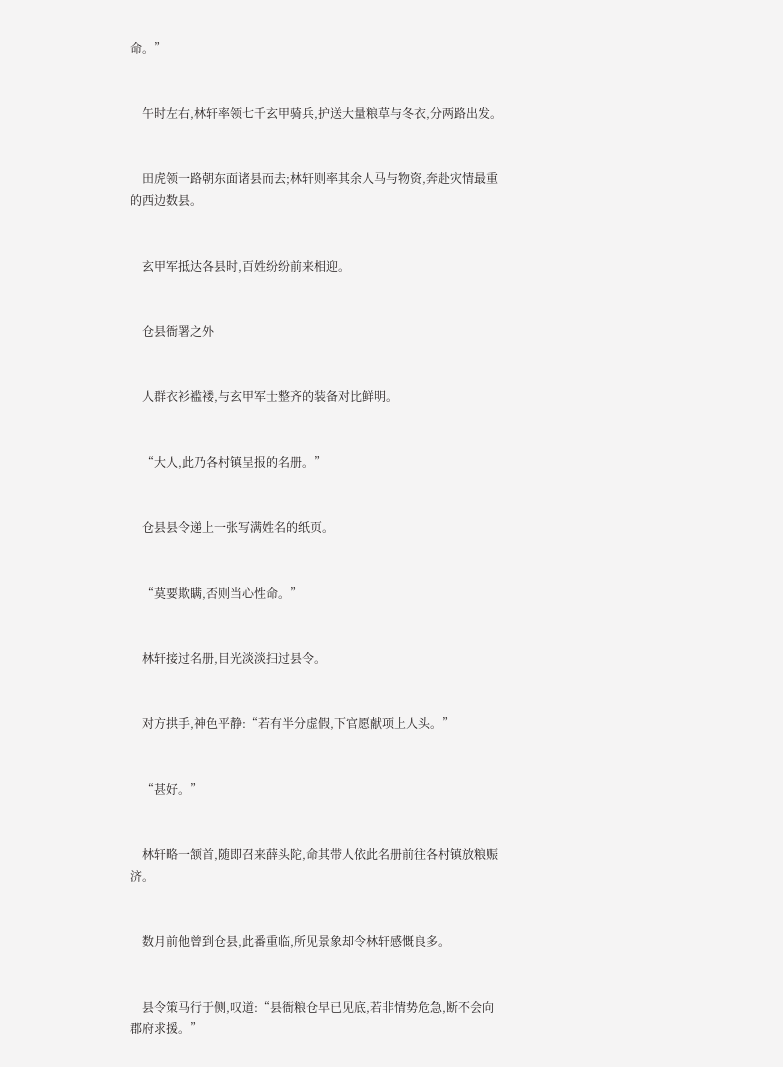命。”


    午时左右,林轩率领七千玄甲骑兵,护送大量粮草与冬衣,分两路出发。


    田虎领一路朝东面诸县而去;林轩则率其余人马与物资,奔赴灾情最重的西边数县。


    玄甲军抵达各县时,百姓纷纷前来相迎。


    仓县衙署之外


    人群衣衫褴褛,与玄甲军士整齐的装备对比鲜明。


    “大人,此乃各村镇呈报的名册。”


    仓县县令递上一张写满姓名的纸页。


    “莫要欺瞒,否则当心性命。”


    林轩接过名册,目光淡淡扫过县令。


    对方拱手,神色平静:“若有半分虚假,下官愿献项上人头。”


    “甚好。”


    林轩略一颔首,随即召来薛头陀,命其带人依此名册前往各村镇放粮赈济。


    数月前他曾到仓县,此番重临,所见景象却令林轩感慨良多。


    县令策马行于侧,叹道:“县衙粮仓早已见底,若非情势危急,断不会向郡府求援。”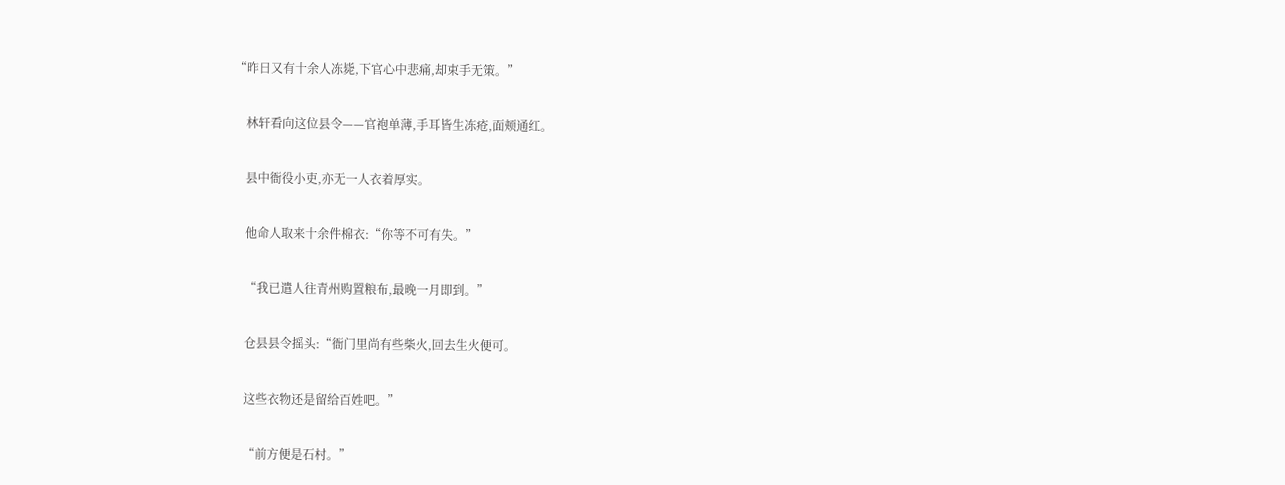“昨日又有十余人冻毙,下官心中悲痛,却束手无策。”


    林轩看向这位县令——官袍单薄,手耳皆生冻疮,面颊通红。


    县中衙役小吏,亦无一人衣着厚实。


    他命人取来十余件棉衣:“你等不可有失。”


    “我已遣人往青州购置粮布,最晚一月即到。”


    仓县县令摇头:“衙门里尚有些柴火,回去生火便可。


    这些衣物还是留给百姓吧。”


    “前方便是石村。”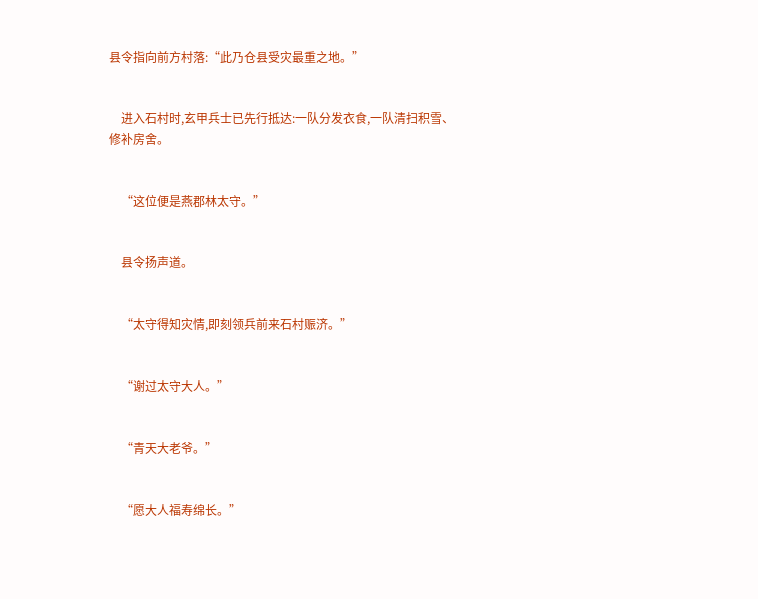县令指向前方村落:“此乃仓县受灾最重之地。”


    进入石村时,玄甲兵士已先行抵达:一队分发衣食,一队清扫积雪、修补房舍。


    “这位便是燕郡林太守。”


    县令扬声道。


    “太守得知灾情,即刻领兵前来石村赈济。”


    “谢过太守大人。”


    “青天大老爷。”


    “愿大人福寿绵长。”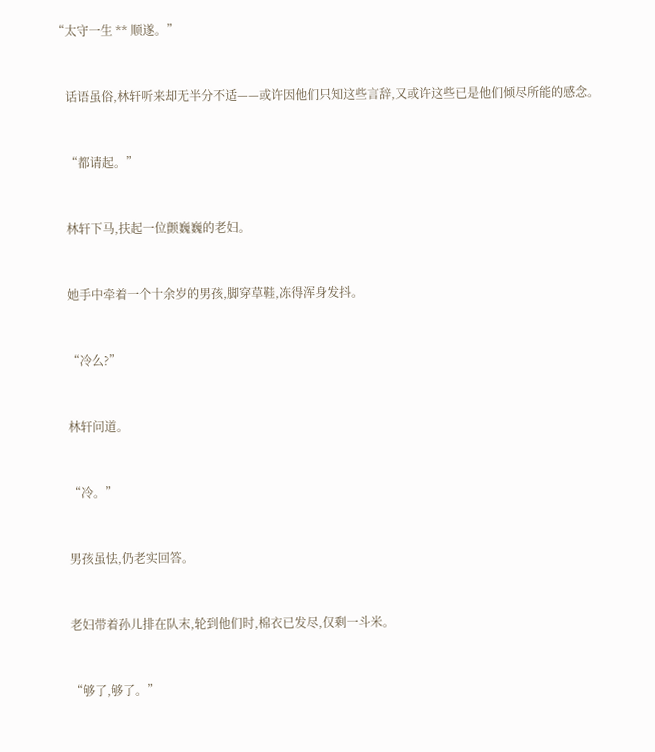“太守一生 ** 顺遂。”


    话语虽俗,林轩听来却无半分不适——或许因他们只知这些言辞,又或许这些已是他们倾尽所能的感念。


    “都请起。”


    林轩下马,扶起一位颤巍巍的老妇。


    她手中牵着一个十余岁的男孩,脚穿草鞋,冻得浑身发抖。


    “冷么?”


    林轩问道。


    “冷。”


    男孩虽怯,仍老实回答。


    老妇带着孙儿排在队末,轮到他们时,棉衣已发尽,仅剩一斗米。


    “够了,够了。”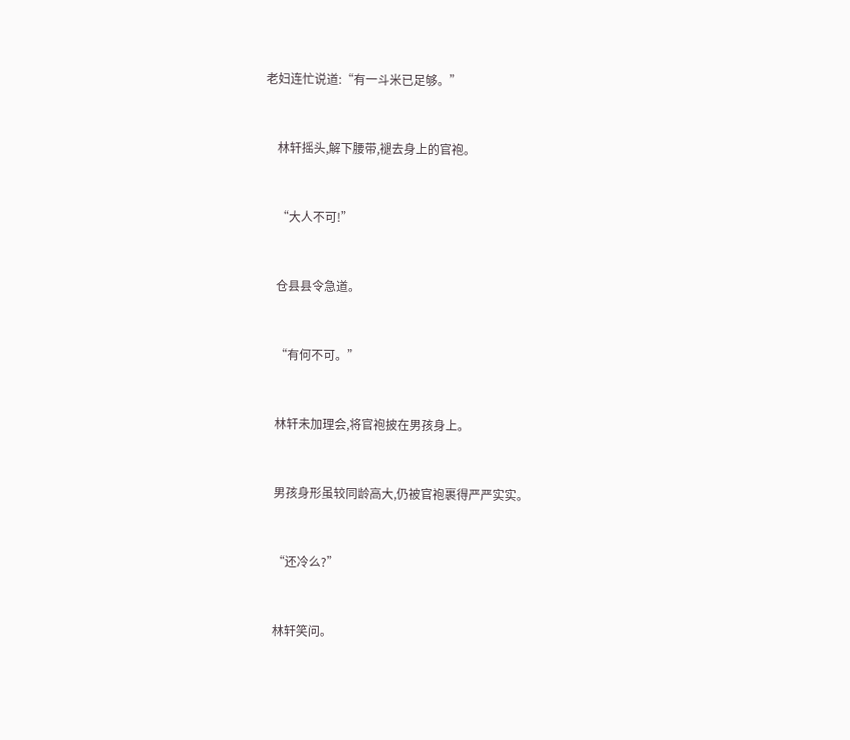老妇连忙说道:“有一斗米已足够。”


    林轩摇头,解下腰带,褪去身上的官袍。


    “大人不可!”


    仓县县令急道。


    “有何不可。”


    林轩未加理会,将官袍披在男孩身上。


    男孩身形虽较同龄高大,仍被官袍裹得严严实实。


    “还冷么?”


    林轩笑问。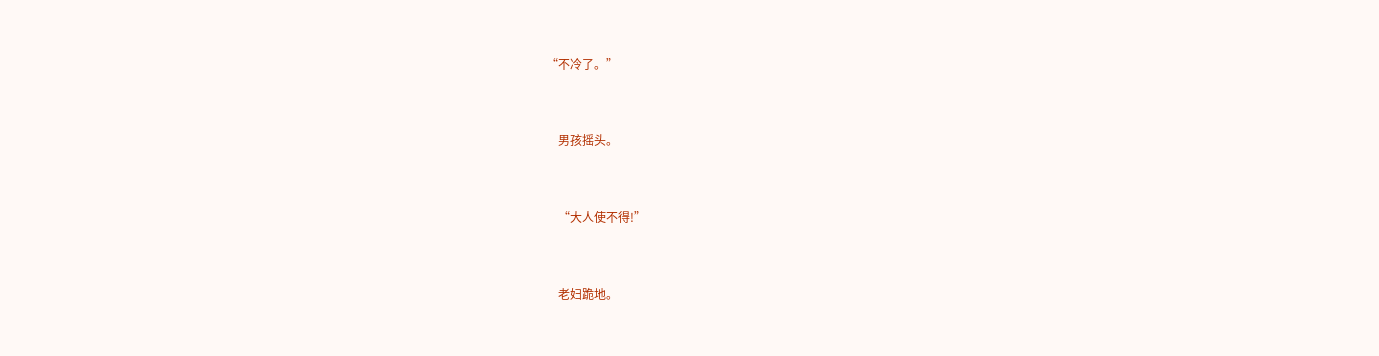“不冷了。”


    男孩摇头。


    “大人使不得!”


    老妇跪地。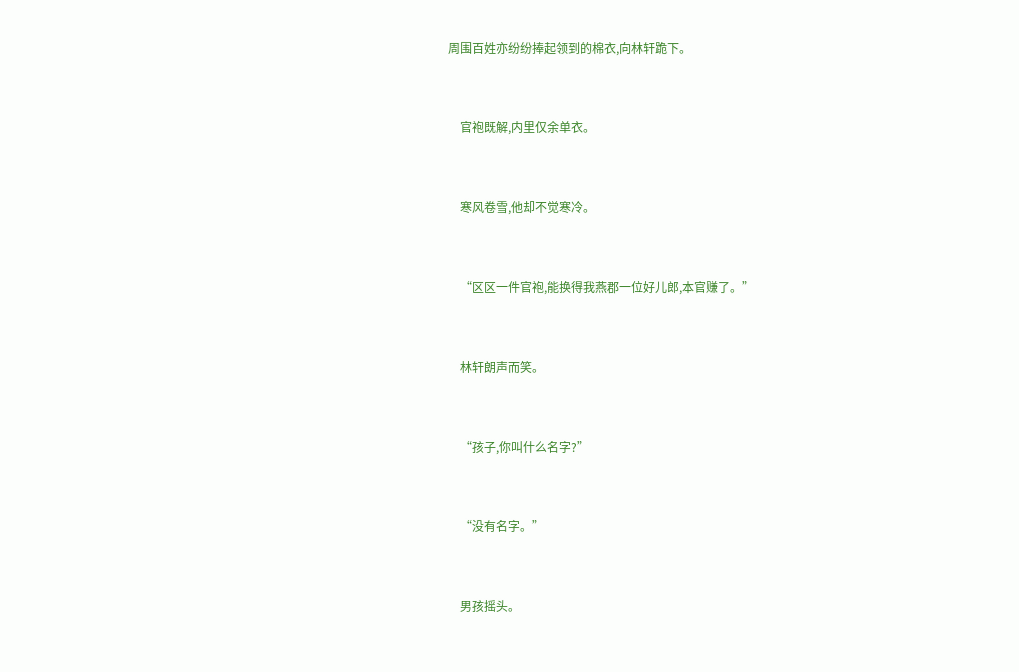周围百姓亦纷纷捧起领到的棉衣,向林轩跪下。


    官袍既解,内里仅余单衣。


    寒风卷雪,他却不觉寒冷。


    “区区一件官袍,能换得我燕郡一位好儿郎,本官赚了。”


    林轩朗声而笑。


    “孩子,你叫什么名字?”


    “没有名字。”


    男孩摇头。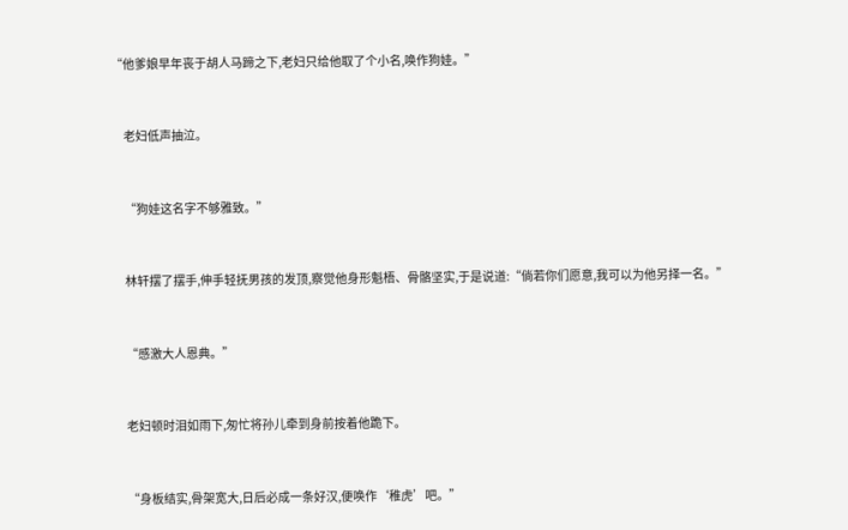“他爹娘早年丧于胡人马蹄之下,老妇只给他取了个小名,唤作狗娃。”


    老妇低声抽泣。


    “狗娃这名字不够雅致。”


    林轩摆了摆手,伸手轻抚男孩的发顶,察觉他身形魁梧、骨骼坚实,于是说道:“倘若你们愿意,我可以为他另择一名。”


    “感激大人恩典。”


    老妇顿时泪如雨下,匆忙将孙儿牵到身前按着他跪下。


    “身板结实,骨架宽大,日后必成一条好汉,便唤作‘稚虎’吧。”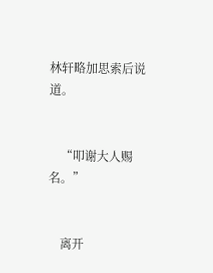林轩略加思索后说道。


    “叩谢大人赐名。”


    离开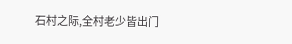石村之际,全村老少皆出门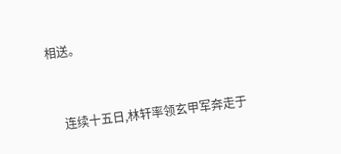相送。


    连续十五日,林轩率领玄甲军奔走于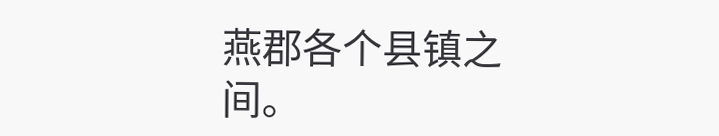燕郡各个县镇之间。